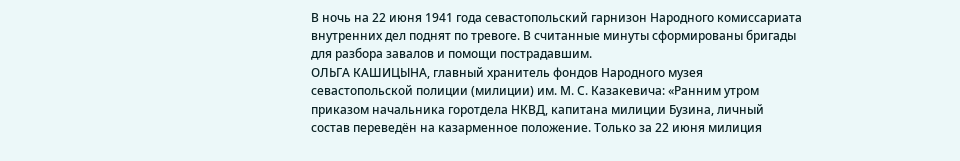В ночь на 22 июня 1941 года севастопольский гарнизон Народного комиссариата внутренних дел поднят по тревоге. В считанные минуты сформированы бригады для разбора завалов и помощи пострадавшим.
ОЛЬГА КАШИЦЫНА, главный хранитель фондов Народного музея севастопольской полиции (милиции) им. М. С. Казакевича: «Ранним утром приказом начальника горотдела НКВД, капитана милиции Бузина, личный состав переведён на казарменное положение. Только за 22 июня милиция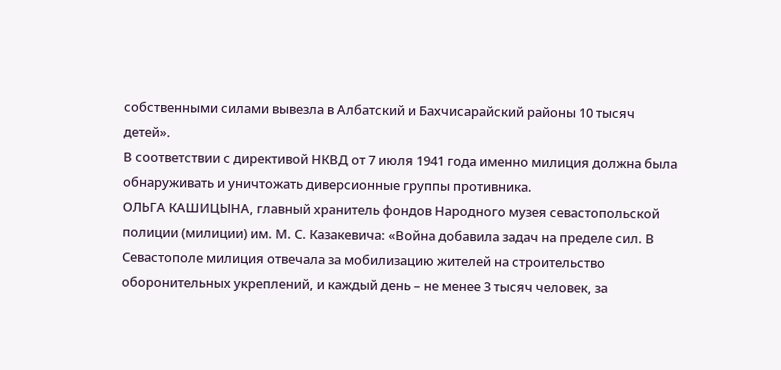собственными силами вывезла в Албатский и Бахчисарайский районы 10 тысяч детей».
В соответствии с директивой НКВД от 7 июля 1941 года именно милиция должна была обнаруживать и уничтожать диверсионные группы противника.
ОЛЬГА КАШИЦЫНА, главный хранитель фондов Народного музея севастопольской полиции (милиции) им. М. С. Казакевича: «Война добавила задач на пределе сил. В Севастополе милиция отвечала за мобилизацию жителей на строительство оборонительных укреплений, и каждый день – не менее 3 тысяч человек, за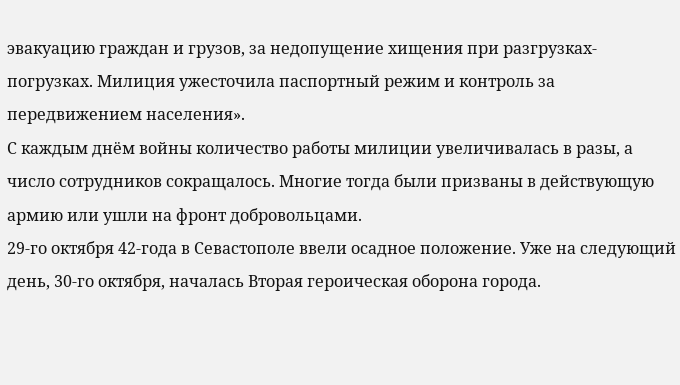эвакуацию граждан и грузов, за недопущение хищения при разгрузках-погрузках. Милиция ужесточила паспортный режим и контроль за передвижением населения».
С каждым днём войны количество работы милиции увеличивалась в разы, а число сотрудников сокращалось. Многие тогда были призваны в действующую армию или ушли на фронт добровольцами.
29-го октября 42-года в Севастополе ввели осадное положение. Уже на следующий день, 30-го октября, началась Вторая героическая оборона города.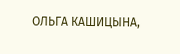ОЛЬГА КАШИЦЫНА,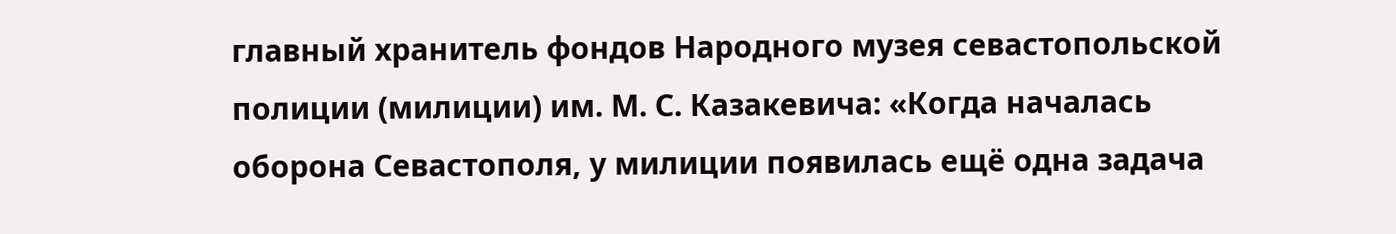главный хранитель фондов Народного музея севастопольской полиции (милиции) им. М. С. Казакевича: «Когда началась оборона Севастополя, у милиции появилась ещё одна задача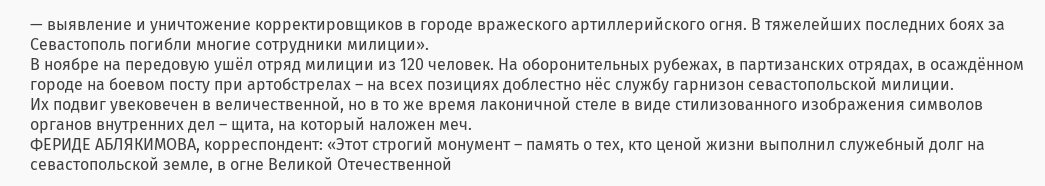— выявление и уничтожение корректировщиков в городе вражеского артиллерийского огня. В тяжелейших последних боях за Севастополь погибли многие сотрудники милиции».
В ноябре на передовую ушёл отряд милиции из 120 человек. На оборонительных рубежах, в партизанских отрядах, в осаждённом городе на боевом посту при артобстрелах – на всех позициях доблестно нёс службу гарнизон севастопольской милиции.
Их подвиг увековечен в величественной, но в то же время лаконичной стеле в виде стилизованного изображения символов органов внутренних дел – щита, на который наложен меч.
ФЕРИДЕ АБЛЯКИМОВА, корреспондент: «Этот строгий монумент – память о тех, кто ценой жизни выполнил служебный долг на севастопольской земле, в огне Великой Отечественной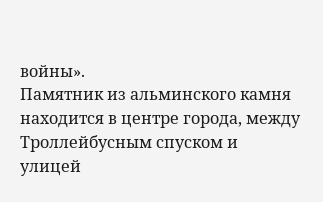войны».
Памятник из альминского камня находится в центре города, между Троллейбусным спуском и улицей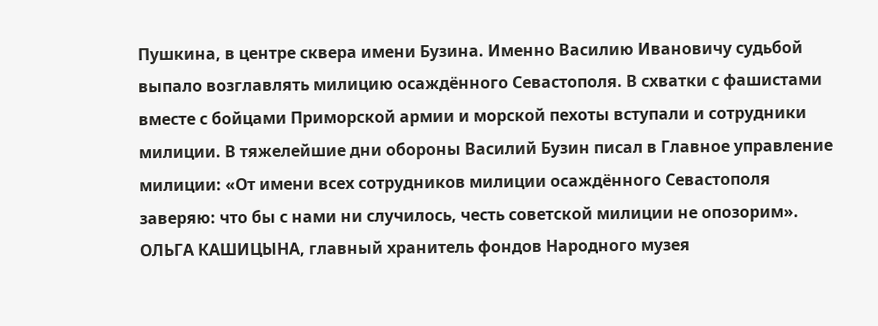Пушкина, в центре сквера имени Бузина. Именно Василию Ивановичу судьбой выпало возглавлять милицию осаждённого Севастополя. В схватки с фашистами вместе с бойцами Приморской армии и морской пехоты вступали и сотрудники милиции. В тяжелейшие дни обороны Василий Бузин писал в Главное управление милиции: «От имени всех сотрудников милиции осаждённого Севастополя заверяю: что бы с нами ни случилось, честь советской милиции не опозорим».
ОЛЬГА КАШИЦЫНА, главный хранитель фондов Народного музея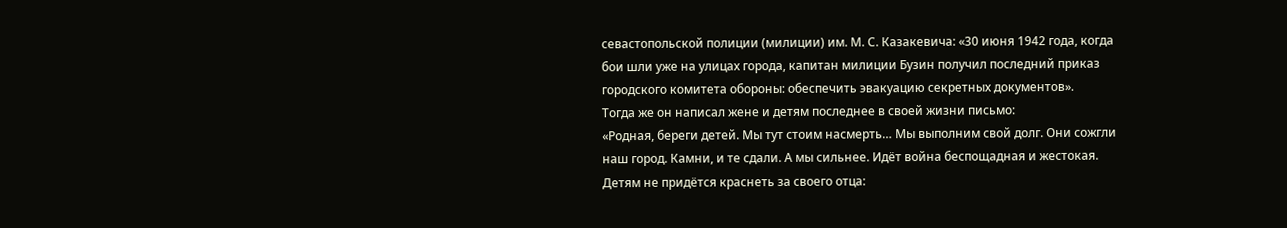севастопольской полиции (милиции) им. М. С. Казакевича: «30 июня 1942 года, когда бои шли уже на улицах города, капитан милиции Бузин получил последний приказ городского комитета обороны: обеспечить эвакуацию секретных документов».
Тогда же он написал жене и детям последнее в своей жизни письмо:
«Родная, береги детей. Мы тут стоим насмерть… Мы выполним свой долг. Они сожгли наш город. Камни, и те сдали. А мы сильнее. Идёт война беспощадная и жестокая. Детям не придётся краснеть за своего отца: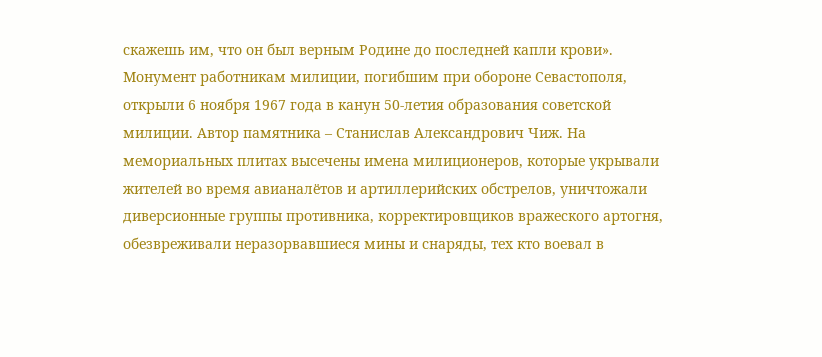скажешь им, что он был верным Родине до последней капли крови».
Монумент работникам милиции, погибшим при обороне Севастополя, открыли 6 ноября 1967 года в канун 50-летия образования советской милиции. Автор памятника – Станислав Александрович Чиж. На мемориальных плитах высечены имена милиционеров, которые укрывали жителей во время авианалётов и артиллерийских обстрелов, уничтожали диверсионные группы противника, корректировщиков вражеского артогня, обезвреживали неразорвавшиеся мины и снаряды, тех кто воевал в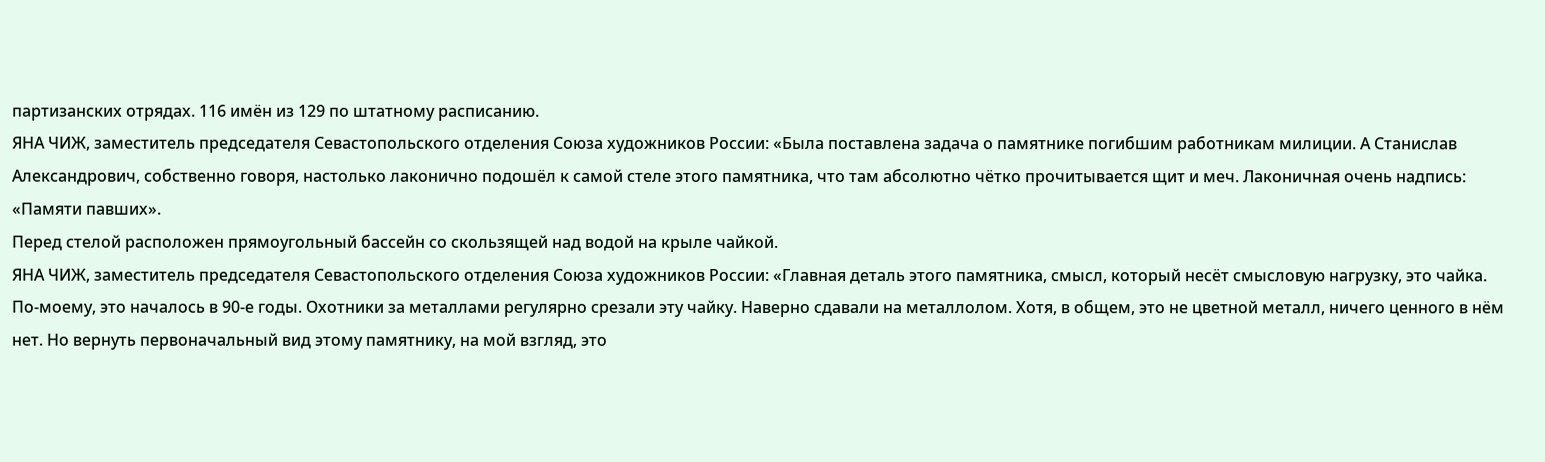партизанских отрядах. 116 имён из 129 по штатному расписанию.
ЯНА ЧИЖ, заместитель председателя Севастопольского отделения Союза художников России: «Была поставлена задача о памятнике погибшим работникам милиции. А Станислав Александрович, собственно говоря, настолько лаконично подошёл к самой стеле этого памятника, что там абсолютно чётко прочитывается щит и меч. Лаконичная очень надпись: «Памяти павших».
Перед стелой расположен прямоугольный бассейн со скользящей над водой на крыле чайкой.
ЯНА ЧИЖ, заместитель председателя Севастопольского отделения Союза художников России: «Главная деталь этого памятника, смысл, который несёт смысловую нагрузку, это чайка. По-моему, это началось в 90-е годы. Охотники за металлами регулярно срезали эту чайку. Наверно сдавали на металлолом. Хотя, в общем, это не цветной металл, ничего ценного в нём нет. Но вернуть первоначальный вид этому памятнику, на мой взгляд, это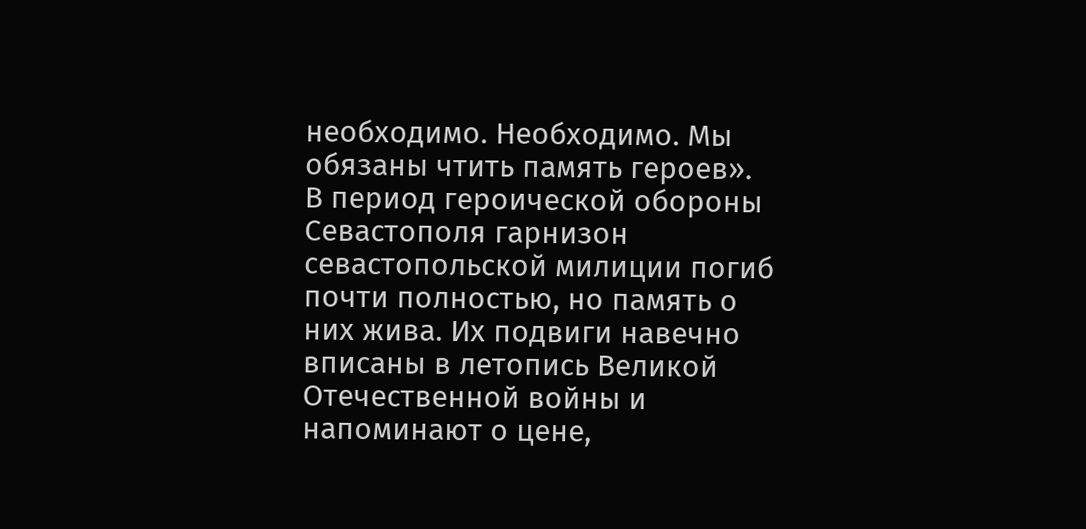необходимо. Необходимо. Мы обязаны чтить память героев».
В период героической обороны Севастополя гарнизон севастопольской милиции погиб почти полностью, но память о них жива. Их подвиги навечно вписаны в летопись Великой Отечественной войны и напоминают о цене,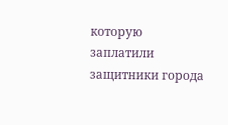которую заплатили защитники города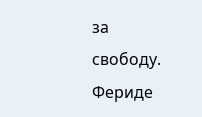за свободу.
Фериде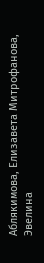Аблякимова, Елизавета Митрофанова, Эвелина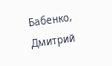Бабенко, Дмитрий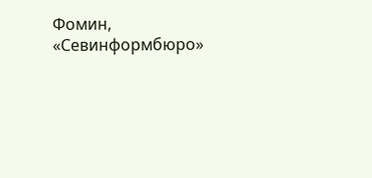Фомин, «Севинформбюро»